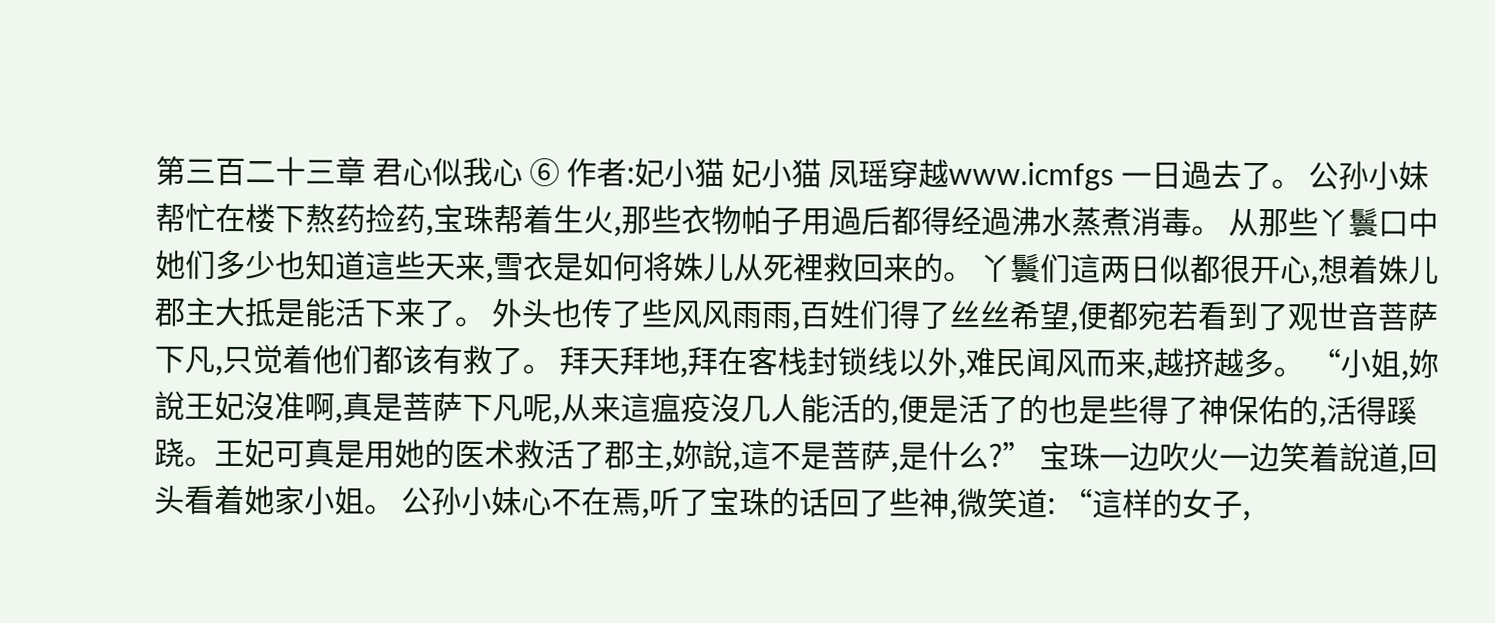第三百二十三章 君心似我心 ⑥ 作者:妃小猫 妃小猫 凤瑶穿越www.icmfgs 一日過去了。 公孙小妹帮忙在楼下熬药捡药,宝珠帮着生火,那些衣物帕子用過后都得经過沸水蒸煮消毒。 从那些丫鬟口中她们多少也知道這些天来,雪衣是如何将姝儿从死裡救回来的。 丫鬟们這两日似都很开心,想着姝儿郡主大抵是能活下来了。 外头也传了些风风雨雨,百姓们得了丝丝希望,便都宛若看到了观世音菩萨下凡,只觉着他们都该有救了。 拜天拜地,拜在客栈封锁线以外,难民闻风而来,越挤越多。 “小姐,妳說王妃沒准啊,真是菩萨下凡呢,从来這瘟疫沒几人能活的,便是活了的也是些得了神保佑的,活得蹊跷。王妃可真是用她的医术救活了郡主,妳說,這不是菩萨,是什么?” 宝珠一边吹火一边笑着說道,回头看着她家小姐。 公孙小妹心不在焉,听了宝珠的话回了些神,微笑道: “這样的女子,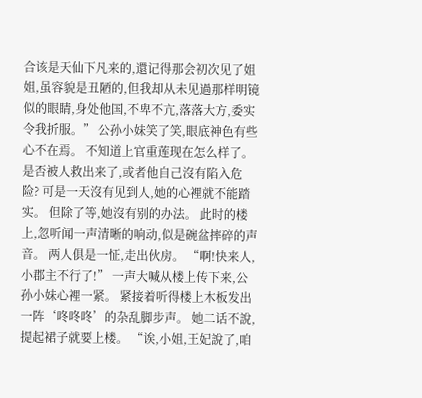合该是天仙下凡来的,還记得那会初次见了姐姐,虽容貌是丑陋的,但我却从未见過那样明镜似的眼睛,身处他国,不卑不亢,落落大方,委实令我折服。” 公孙小妹笑了笑,眼底神色有些心不在焉。 不知道上官重莲现在怎么样了。 是否被人救出来了,或者他自己沒有陷入危险? 可是一天沒有见到人,她的心裡就不能踏实。 但除了等,她沒有别的办法。 此时的楼上,忽听闻一声清晰的响动,似是碗盆摔碎的声音。 两人俱是一怔,走出伙房。 “啊!快来人,小郡主不行了!” 一声大喊从楼上传下来,公孙小妹心裡一紧。 紧接着听得楼上木板发出一阵‘咚咚咚’的杂乱脚步声。 她二话不說,提起裙子就要上楼。 “诶,小姐,王妃說了,咱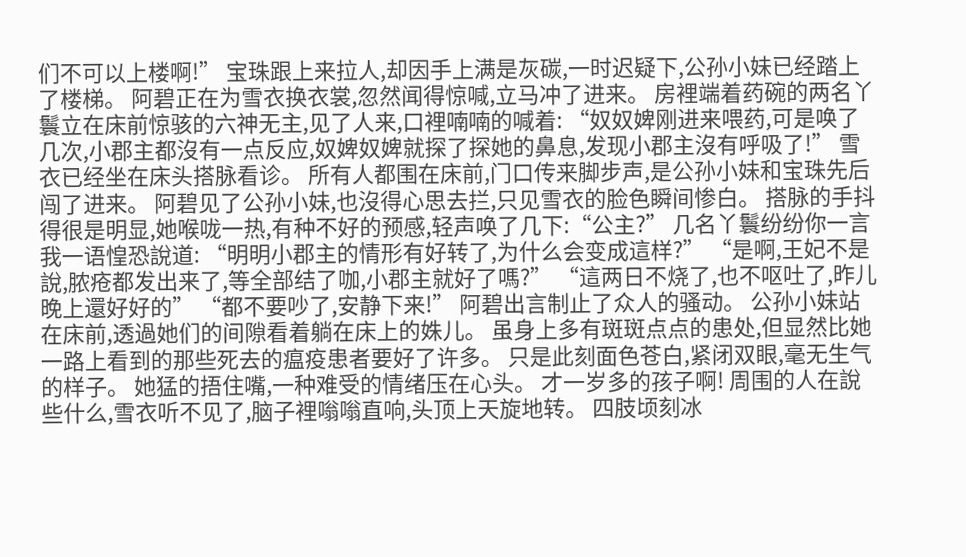们不可以上楼啊!” 宝珠跟上来拉人,却因手上满是灰碳,一时迟疑下,公孙小妹已经踏上了楼梯。 阿碧正在为雪衣换衣裳,忽然闻得惊喊,立马冲了进来。 房裡端着药碗的两名丫鬟立在床前惊骇的六神无主,见了人来,口裡喃喃的喊着: “奴奴婢刚进来喂药,可是唤了几次,小郡主都沒有一点反应,奴婢奴婢就探了探她的鼻息,发现小郡主沒有呼吸了!” 雪衣已经坐在床头搭脉看诊。 所有人都围在床前,门口传来脚步声,是公孙小妹和宝珠先后闯了进来。 阿碧见了公孙小妹,也沒得心思去拦,只见雪衣的脸色瞬间惨白。 搭脉的手抖得很是明显,她喉咙一热,有种不好的预感,轻声唤了几下:“公主?” 几名丫鬟纷纷你一言我一语惶恐說道: “明明小郡主的情形有好转了,为什么会变成這样?” “是啊,王妃不是說,脓疮都发出来了,等全部结了咖,小郡主就好了嗎?” “這两日不烧了,也不呕吐了,昨儿晚上還好好的” “都不要吵了,安静下来!” 阿碧出言制止了众人的骚动。 公孙小妹站在床前,透過她们的间隙看着躺在床上的姝儿。 虽身上多有斑斑点点的患处,但显然比她一路上看到的那些死去的瘟疫患者要好了许多。 只是此刻面色苍白,紧闭双眼,毫无生气的样子。 她猛的捂住嘴,一种难受的情绪压在心头。 才一岁多的孩子啊! 周围的人在說些什么,雪衣听不见了,脑子裡嗡嗡直响,头顶上天旋地转。 四肢顷刻冰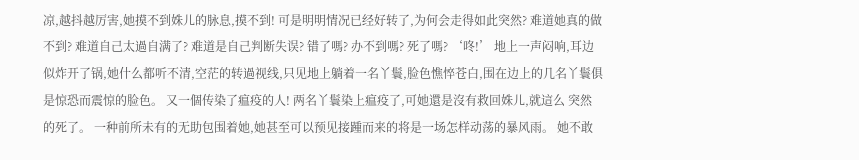凉,越抖越厉害,她摸不到姝儿的脉息,摸不到! 可是明明情况已经好转了,为何会走得如此突然? 难道她真的做不到? 难道自己太過自满了? 难道是自己判断失误? 错了嗎? 办不到嗎? 死了嗎? ‘咚!’ 地上一声闷响,耳边似炸开了锅,她什么都听不清,空茫的转過视线,只见地上躺着一名丫鬟,脸色憔悴苍白,围在边上的几名丫鬟俱是惊恐而震惊的脸色。 又一個传染了瘟疫的人! 两名丫鬟染上瘟疫了,可她還是沒有救回姝儿,就這么 突然的死了。 一种前所未有的无助包围着她,她甚至可以预见接踵而来的将是一场怎样动荡的暴风雨。 她不敢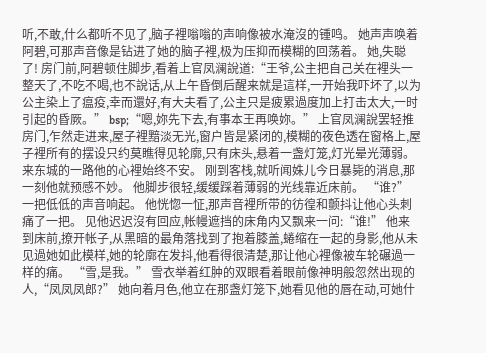听,不敢,什么都听不见了,脑子裡嗡嗡的声响像被水淹沒的锺鸣。 她声声唤着阿碧,可那声音像是钻进了她的脑子裡,极为压抑而模糊的回荡着。 她,失聪了! 房门前,阿碧顿住脚步,看着上官凤澜說道:“王爷,公主把自己关在裡头一整天了,不吃不喝,也不說话,从上午昏倒后醒来就是這样,一开始我吓坏了,以为公主染上了瘟疫,幸而還好,有大夫看了,公主只是疲累過度加上打击太大,一时引起的昏厥。” bsp;“嗯,妳先下去,有事本王再唤妳。” 上官凤澜說罢轻推房门,乍然走进来,屋子裡黯淡无光,窗户皆是紧闭的,模糊的夜色透在窗格上,屋子裡所有的摆设只约莫瞧得见轮廓,只有床头,悬着一盏灯笼,灯光晕光薄弱。 来东城的一路他的心裡始终不安。 刚到客栈,就听闻姝儿今日暴毙的消息,那一刻他就预感不妙。 他脚步很轻,缓缓踩着薄弱的光线靠近床前。 “谁?” 一把低低的声音响起。 他恍惚一怔,那声音裡所带的彷徨和颤抖让他心头刺痛了一把。 见他迟迟沒有回应,帐幔遮挡的床角内又飘来一问:“谁!” 他来到床前,撩开帐子,从黑暗的最角落找到了抱着膝盖,蜷缩在一起的身影,他从未见過她如此模样,她的轮廓在发抖,他看得很清楚,那让他心裡像被车轮碾過一样的痛。 “雪,是我。” 雪衣举着红肿的双眼看着眼前像神明般忽然出现的人,“凤凤凤郎?” 她向着月色,他立在那盏灯笼下,她看见他的唇在动,可她什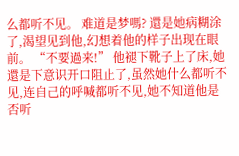么都听不见。 难道是梦嗎? 還是她病糊涂了,渴望见到他,幻想着他的样子出现在眼前。 “不要過来!” 他褪下靴子上了床,她還是下意识开口阻止了,虽然她什么都听不见,连自己的呼喊都听不见,她不知道他是否听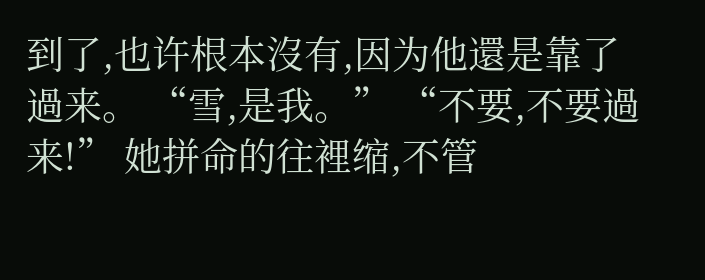到了,也许根本沒有,因为他還是靠了過来。 “雪,是我。” “不要,不要過来!” 她拼命的往裡缩,不管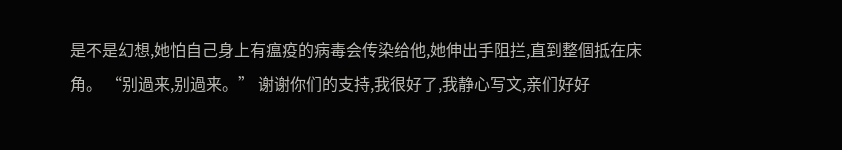是不是幻想,她怕自己身上有瘟疫的病毒会传染给他,她伸出手阻拦,直到整個抵在床角。 “别過来,别過来。” 谢谢你们的支持,我很好了,我静心写文,亲们好好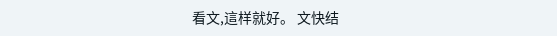看文,這样就好。 文快结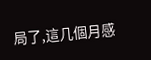局了,這几個月感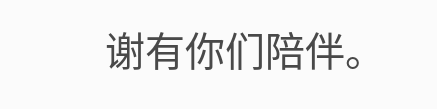谢有你们陪伴。